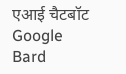एआई चैटबॉट Google Bard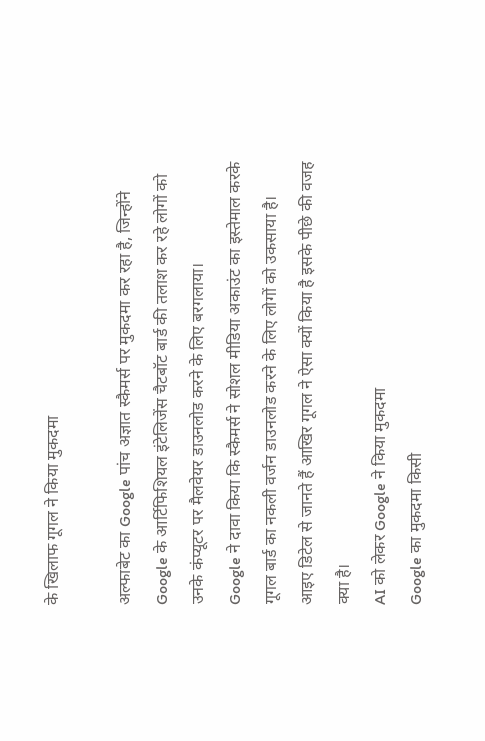के खिलाफ गूगल ने किया मुकदमा

अल्फाबेट का Google पांच अज्ञात स्कैमर्स पर मुकदमा कर रहा है, जिन्होंने Google के आर्टिफिशियल इंटेलिजेंस चैटबॉट बार्ड की तलाश कर रहे लोगों को उनके कंप्यूटर पर मैलवेयर डाउनलोड करने के लिए बरगलाया।
Google ने दावा किया कि स्कैमर्स ने सोशल मीडिया अकाउंट का इस्तेमाल करके गूगल बार्ड का नकली वर्जन डाउनलोड करने के लिए लोगों को उकसाया है। आइए डिटेल से जानते हैं आखिर गूगल ने ऐसा क्यों किया है इसके पीछे की वजह क्या है।
AI को लेकर Google ने किया मुकदमा
Google का मुकदमा किसी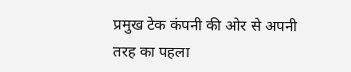प्रमुख टेक कंपनी की ओर से अपनी तरह का पहला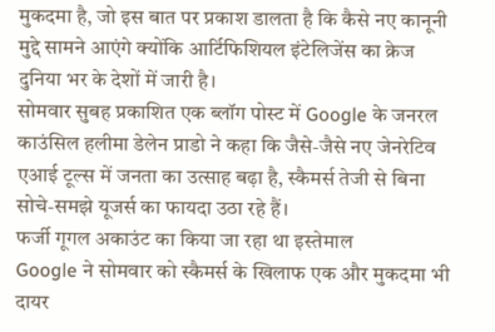मुकदमा है, जो इस बात पर प्रकाश डालता है कि कैसे नए कानूनी मुद्दे सामने आएंगे क्योंकि आर्टिफिशियल इंटेलिजेंस का क्रेज दुनिया भर के देशों में जारी है।
सोमवार सुबह प्रकाशित एक ब्लॉग पोस्ट में Google के जनरल काउंसिल हलीमा डेलेन प्राडो ने कहा कि जैसे-जैसे नए जेनरेटिव एआई टूल्स में जनता का उत्साह बढ़ा है, स्कैमर्स तेजी से बिना सोचे-समझे यूजर्स का फायदा उठा रहे हैं।
फर्जी गूगल अकाउंट का किया जा रहा था इस्तेमाल
Google ने सोमवार को स्कैमर्स के खिलाफ एक और मुकदमा भी दायर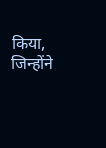किया, जिन्होंने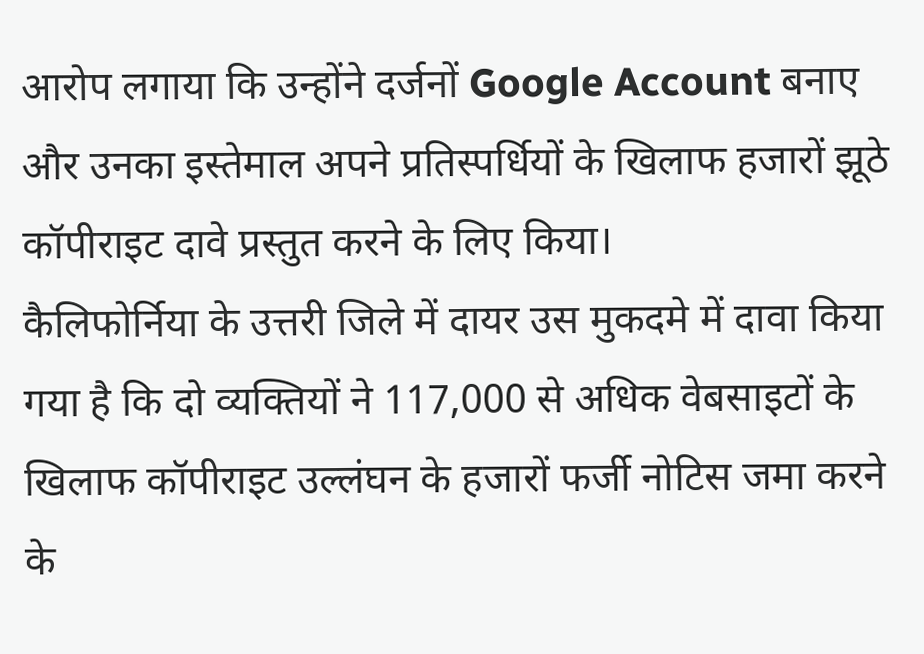आरोप लगाया कि उन्होंने दर्जनों Google Account बनाए और उनका इस्तेमाल अपने प्रतिस्पर्धियों के खिलाफ हजारों झूठे कॉपीराइट दावे प्रस्तुत करने के लिए किया।
कैलिफोर्निया के उत्तरी जिले में दायर उस मुकदमे में दावा किया गया है कि दो व्यक्तियों ने 117,000 से अधिक वेबसाइटों के खिलाफ कॉपीराइट उल्लंघन के हजारों फर्जी नोटिस जमा करने के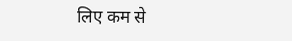लिए कम से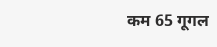कम 65 गूगल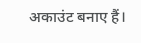अकाउंट बनाए हैं।